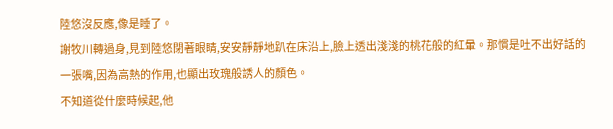陸悠沒反應,像是睡了。
謝牧川轉過身,見到陸悠閉著眼睛,安安靜靜地趴在床沿上,臉上透出淺淺的桃花般的紅暈。那慣是吐不出好話的一張嘴,因為高熱的作用,也顯出玫瑰般誘人的顏色。
不知道從什麼時候起,他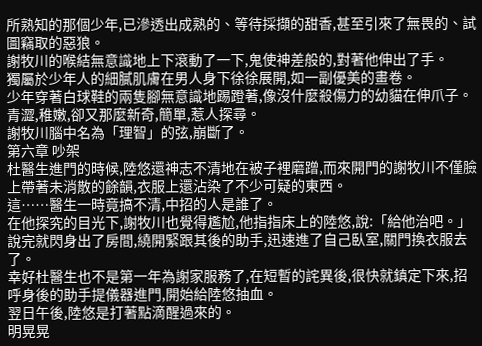所熟知的那個少年,已滲透出成熟的、等待採擷的甜香,甚至引來了無畏的、試圖竊取的惡狼。
謝牧川的喉結無意識地上下滾動了一下,鬼使神差般的,對著他伸出了手。
獨屬於少年人的細膩肌膚在男人身下徐徐展開,如一副優美的畫卷。
少年穿著白球鞋的兩隻腳無意識地踢蹬著,像沒什麼殺傷力的幼貓在伸爪子。
青澀,稚嫩,卻又那麼新奇,簡單,惹人探尋。
謝牧川腦中名為「理智」的弦,崩斷了。
第六章 吵架
杜醫生進門的時候,陸悠還神志不清地在被子裡磨蹭,而來開門的謝牧川不僅臉上帶著未消散的餘韻,衣服上還沾染了不少可疑的東西。
這……醫生一時竟搞不清,中招的人是誰了。
在他探究的目光下,謝牧川也覺得尷尬,他指指床上的陸悠,說:「給他治吧。」說完就閃身出了房間,繞開緊跟其後的助手,迅速進了自己臥室,關門換衣服去了。
幸好杜醫生也不是第一年為謝家服務了,在短暫的詫異後,很快就鎮定下來,招呼身後的助手提儀器進門,開始給陸悠抽血。
翌日午後,陸悠是打著點滴醒過來的。
明晃晃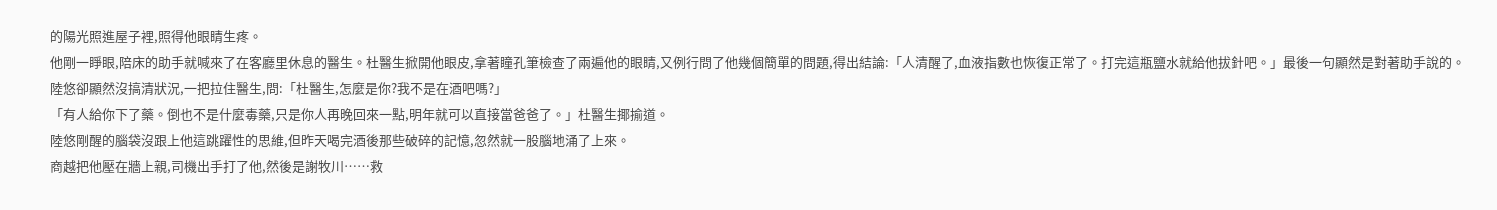的陽光照進屋子裡,照得他眼睛生疼。
他剛一睜眼,陪床的助手就喊來了在客廳里休息的醫生。杜醫生掀開他眼皮,拿著瞳孔筆檢查了兩遍他的眼睛,又例行問了他幾個簡單的問題,得出結論:「人清醒了,血液指數也恢復正常了。打完這瓶鹽水就給他拔針吧。」最後一句顯然是對著助手說的。
陸悠卻顯然沒搞清狀況,一把拉住醫生,問:「杜醫生,怎麼是你?我不是在酒吧嗎?」
「有人給你下了藥。倒也不是什麼毒藥,只是你人再晚回來一點,明年就可以直接當爸爸了。」杜醫生揶揄道。
陸悠剛醒的腦袋沒跟上他這跳躍性的思維,但昨天喝完酒後那些破碎的記憶,忽然就一股腦地涌了上來。
商越把他壓在牆上親,司機出手打了他,然後是謝牧川……救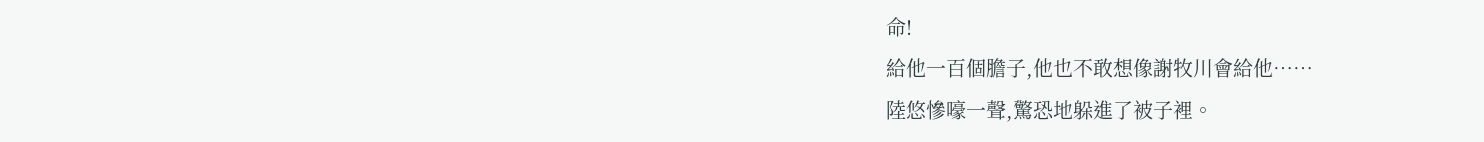命!
給他一百個膽子,他也不敢想像謝牧川會給他……
陸悠慘嚎一聲,驚恐地躲進了被子裡。